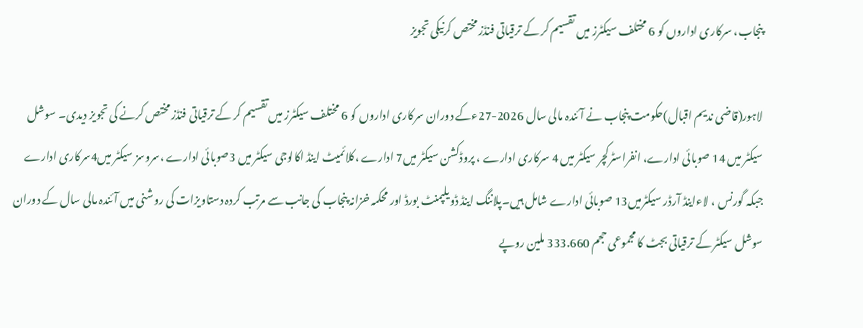پنجاب، سرکاری اداروں کو 6 مختلف سیکٹرز میں تقسیم کر کے ترقیاتی فنڈز مختص کرنیکی تجویز

لاہور(قاضی ندیم اقبال)حکومت پنجاب نے آئندہ مالی سال 2026-27ءکے دوران سرکاری اداروں کو 6 مختلف سیکٹرز میں تقسیم کر کے ترقیاتی فنڈز مختص کرنے کی تجویز دیدی۔ سوشل سیکٹر میں 14 صوبائی ادارے، انفراسٹرکچر سیکٹر میں 4 سرکاری ادارے ، پروڈکشن سیکٹر میں7 ادارے ،کلائمیٹ اینڈ اکالوجی سیکٹر میں 3صوبائی ادارے ،سروسز سیکٹر میں4سرکاری ادارے جبکہ گورنس ، لاءاینڈ آرڈر سیکٹرمیں13 صوبائی ادارے شامل ہیں۔پلاننگ اینڈ ڈویلپمنٹ بورڈ اور محکمہ خزانہ پنجاب کی جانب سے مرتب کردہ دستاویزات کی روشنی میں آئندہ مالی سال کے دوران سوشل سیکٹر کے ترقیاتی بجٹ کا مجموعی حجم 333.660 ملین روپے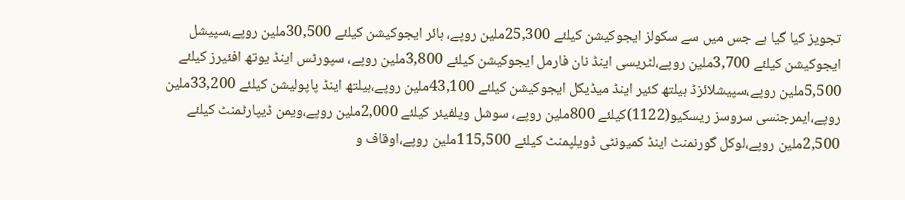تجویز کیا گیا ہے جس میں سے سکولز ایجوکیشن کیلئے 25,300ملین روپے، ہائر ایجوکیشن کیلئے 30,500ملین روپے،سپیشل ایجوکیشن کیلئے 3,700ملین روپے،لٹریسی اینڈ نان فارمل ایجوکیشن کیلئے 3,800ملین روپے، سپورٹس اینڈ یوتھ افئیرز کیلئے 5,500ملین روپے،سپیشلائزڈ ہیلتھ کئیر اینڈ میڈیکل ایجوکیشن کیلئے 43,100ملین روپے،ہیلتھ اینڈ پاپولیشن کیلئے 33,200ملین روپے،ایمرجنسی سروسز ریسکیو(1122)کیلئے 800ملین روپے، سوشل ویلفیئر کیلئے 2,000ملین روپے،ویمن ڈیپارٹمنٹ کیلئے 2,500ملین روپے،لوکل گورنمنٹ اینڈ کمیونٹی ڈویلپمنٹ کیلئے 115,500ملین روپے،اوقاف و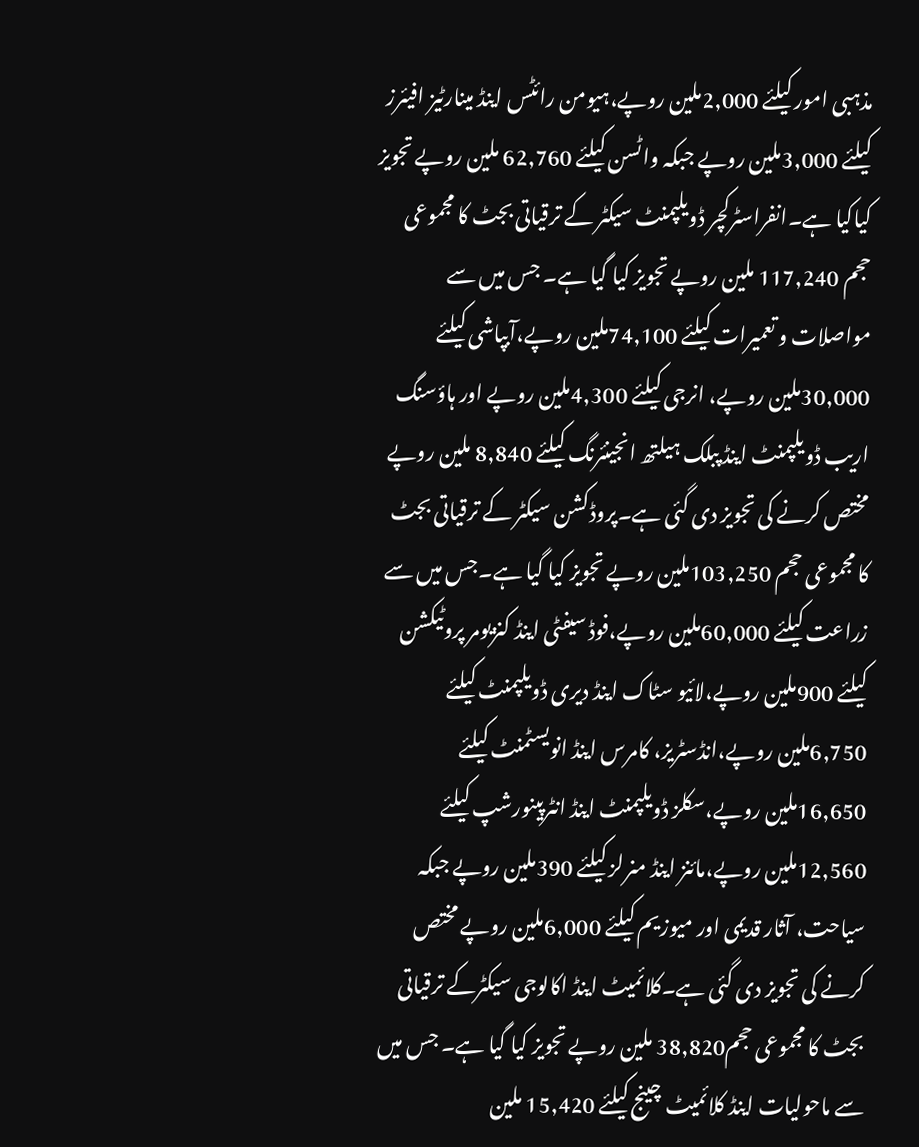مذہبی امور کیلئے 2,000ملین روپے،ہیومن رائٹس اینڈ مینارٹیز افیئرز کیلئے 3,000ملین روپے جبکہ واٹسن کیلئے 62,760 ملین روپے تجویز کیاکیا ہے۔انفراسٹرکچر ڈویلپمنٹ سیکٹر کے ترقیاتی بجٹ کا مجموعی حجم 117,240 ملین روپے تجویز کیا گیا ہے۔ جس میں سے مواصلات و تعمیرات کیلئے 74,100ملین روپے،آبپاشی کیلئے 30,000ملین روپے، انرجی کیلئے 4,300ملین روپے اور ہاؤسنگ اریب ڈویلپمنٹ اینڈ پبلک ہیلتھ انجینئرنگ کیلئے 8,840 ملین روپے مختص کرنے کی تجویز دی گئی ہے۔پروڈکشن سیکٹر کے ترقیاتی بجٹ کا مجموعی حجم 103,250ملین روپے تجویز کیا گیا ہے۔جس میں سے زراعت کیلئے 60,000ملین روپے،فوڈ سیفٹی اینڈ کنزیومر پروٹیکشن کیلئے 900ملین روپے،لائیو سٹاک اینڈ دیری ڈویلپمنٹ کیلئے 6,750ملین روپے،انڈسٹریز، کامرس اینڈ انویسٹمنٹ کیلئے 16,650ملین روپے،سکلز ڈویلپمنٹ اینڈ انٹرپینورشپ کیلئے 12,560ملین روپے،مائنز اینڈ منرلز کیلئے 390ملین روپے جبکہ سیاحت، آثار قدیمی اور میوزیم کیلئے 6,000ملین روپے مختص کرنے کی تجویز دی گئی ہے۔کلائمیٹ اینڈ اکالوجی سیکٹرکے ترقیاتی بجٹ کا مجموعی حجم38,820 ملین روپے تجویز کیا گیا ہے۔ جس میں سے ماحولیات اینڈ کلائمیٹ چینج کیلئے 15,420 ملین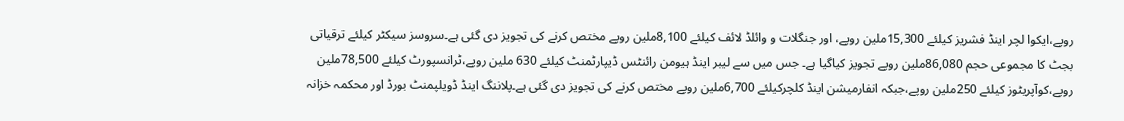روپے،ایکوا لچر اینڈ فشریز کیلئے 15,300ملین روپے، اور جنگلات و وائلڈ لائف کیلئے 8,100ملین روپے مختص کرنے کی تجویز دی گئی ہے۔سروسز سیکٹر کیلئے ترقیاتی بجٹ کا مجموعی حجم 86,080ملین روپے تجویز کیاگیا ہے۔ جس میں سے لیبر اینڈ ہیومن رائنٹس ڈیپارٹمنٹ کیلئے 630 ملین روپے،ٹرانسپورٹ کیلئے 78,500ملین روپے،کوآپریٹوز کیلئے 250ملین روپے،جبکہ انفارمیشن اینڈ کلچرکیلئے 6,700ملین روپے مختص کرنے کی تجویز دی گئی ہے۔پلاننگ اینڈ ڈویلپمنٹ بورڈ اور محکمہ خزانہ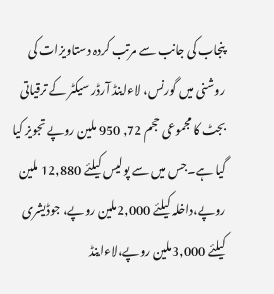پنجاب کی جانب سے مرتب کردہ دستاویزات کی روشنی میں گورنس، لاءاینڈ آرڈر سیکٹر کے ترقیاتی بجٹ کا مجموعی حجم 72, 950 ملین روپے تجویز کیا گیا ہے۔جس میں سے پولیس کیلئے 12,880 ملین روپے،داخلہ کیلئے 2,000ملین روپے، جوڈیشری کیلئے 3,000ملین روپے،لاءاینڈ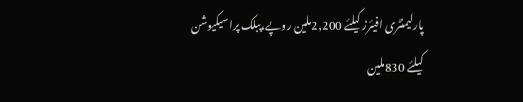پارلیمنٹری افیئرز کیلئے 2,200ملین روپے،پبلک پراسیکیوشن کیلئے 830ملین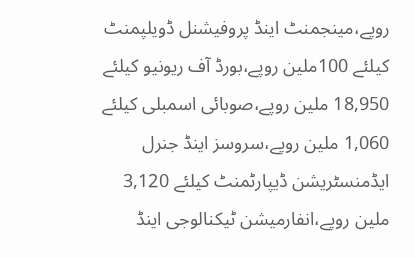روپے،مینجمنٹ اینڈ پروفیشنل ڈویلپمنٹ کیلئے 100ملین روپے،بورڈ آف ریونیو کیلئے 18,950 ملین روپے،صوبائی اسمبلی کیلئے 1,060 ملین روپے،سروسز اینڈ جنرل ایڈمنسٹریشن ڈیپارٹمنٹ کیلئے 3,120 ملین روپے،انفارمیشن ٹیکنالوجی اینڈ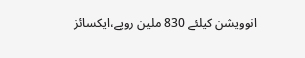انوویشن کیلئے 830 ملین روپے،ایکسائز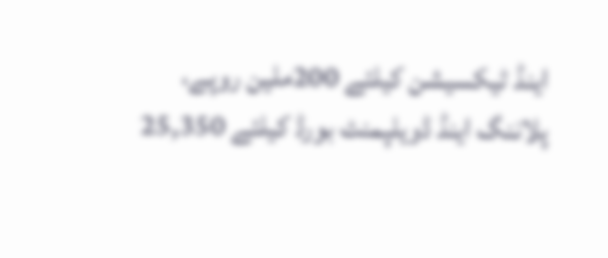اینڈ ٹیکسیشن کیلئے 200ملین روپے، پلاننگ اینڈ ڈویلپمنٹ بورڈ کیلئے 25,350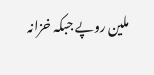ملین روپے جبکہ خزانہ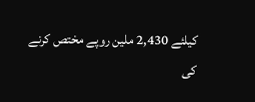کیلئے 2,430 ملین روپے مختص کرنے کی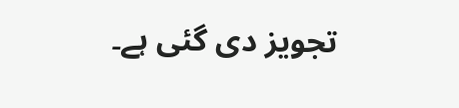تجویز دی گئی ہے۔